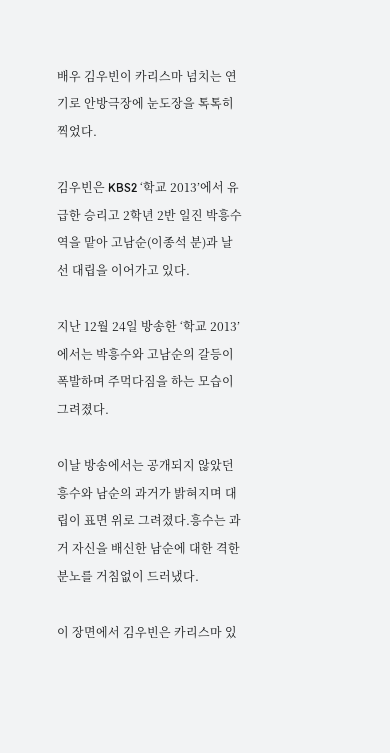배우 김우빈이 카리스마 넘치는 연기로 안방극장에 눈도장을 톡톡히 찍었다.

김우빈은 KBS2 ‘학교 2013’에서 유급한 승리고 2학년 2반 일진 박흥수 역을 맡아 고남순(이종석 분)과 날선 대립을 이어가고 있다.

지난 12월 24일 방송한 ‘학교 2013’에서는 박흥수와 고남순의 갈등이 폭발하며 주먹다짐을 하는 모습이 그려졌다.

이날 방송에서는 공개되지 않았던 흥수와 남순의 과거가 밝혀지며 대립이 표면 위로 그려졌다.흥수는 과거 자신을 배신한 남순에 대한 격한 분노를 거침없이 드러냈다.

이 장면에서 김우빈은 카리스마 있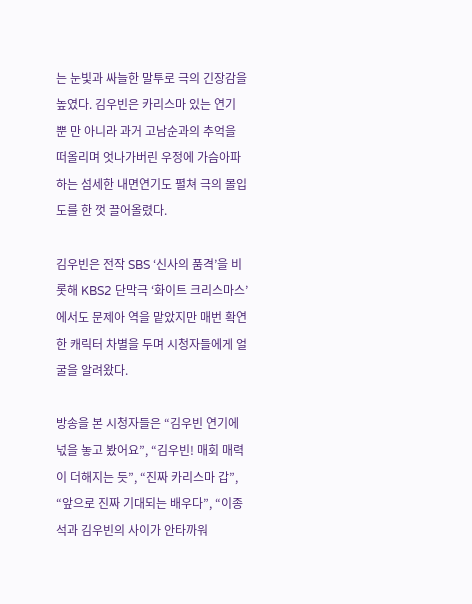는 눈빛과 싸늘한 말투로 극의 긴장감을 높였다. 김우빈은 카리스마 있는 연기 뿐 만 아니라 과거 고남순과의 추억을 떠올리며 엇나가버린 우정에 가슴아파하는 섬세한 내면연기도 펼쳐 극의 몰입도를 한 껏 끌어올렸다.

김우빈은 전작 SBS ‘신사의 품격’을 비롯해 KBS2 단막극 ‘화이트 크리스마스’에서도 문제아 역을 맡았지만 매번 확연한 캐릭터 차별을 두며 시청자들에게 얼굴을 알려왔다.

방송을 본 시청자들은 “김우빈 연기에 넋을 놓고 봤어요”, “김우빈! 매회 매력이 더해지는 듯”, “진짜 카리스마 갑”, “앞으로 진짜 기대되는 배우다”, “이종석과 김우빈의 사이가 안타까워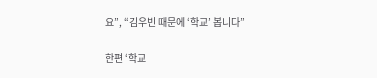요”, “김우빈 때문에 ‘학교’ 봅니다”

한편 ‘학교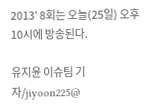2013’ 8회는 오늘(25일) 오후 10시에 방송된다.

유지윤 이슈팀 기자/jiyoon225@